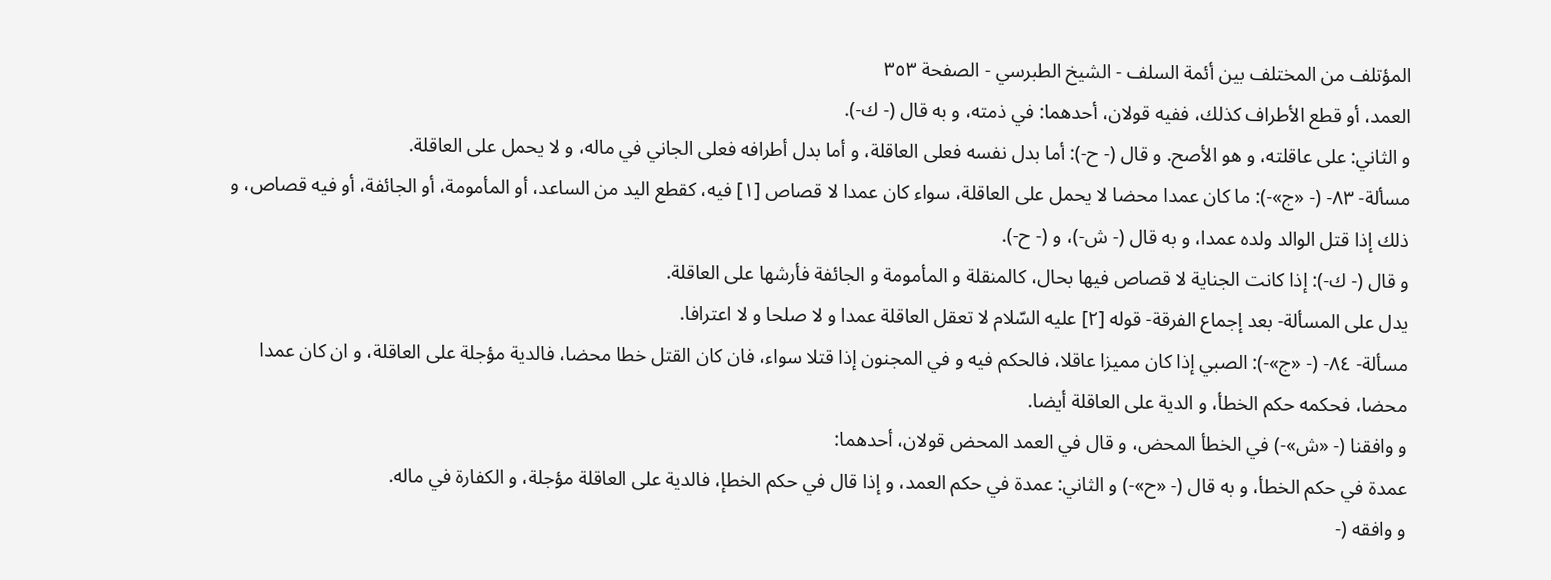المؤتلف من المختلف بين أئمة السلف - الشيخ الطبرسي - الصفحة ٣٥٣
العمد، أو قطع الأطراف كذلك، ففيه قولان، أحدهما: في ذمته، و به قال (- ك-).
و الثاني: على عاقلته، و هو الأصح. و قال (- ح-): أما بدل نفسه فعلى العاقلة، و أما بدل أطرافه فعلى الجاني في ماله، و لا يحمل على العاقلة.
مسألة- ٨٣- (- «ج»-): ما كان عمدا محضا لا يحمل على العاقلة، سواء كان عمدا لا قصاص [١] فيه، كقطع اليد من الساعد، أو المأمومة، أو الجائفة، أو فيه قصاص، و ذلك إذا قتل الوالد ولده عمدا، و به قال (- ش-)، و (- ح-).
و قال (- ك-): إذا كانت الجناية لا قصاص فيها بحال، كالمنقلة و المأمومة و الجائفة فأرشها على العاقلة.
يدل على المسألة- بعد إجماع الفرقة- قوله [٢] عليه السّلام لا تعقل العاقلة عمدا و لا صلحا و لا اعترافا.
مسألة- ٨٤- (- «ج»-): الصبي إذا كان مميزا عاقلا، فالحكم فيه و في المجنون إذا قتلا سواء، فان كان القتل خطا محضا، فالدية مؤجلة على العاقلة، و ان كان عمدا محضا، فحكمه حكم الخطأ، و الدية على العاقلة أيضا.
و وافقنا (- «ش»-) في الخطأ المحض، و قال في العمد المحض قولان، أحدهما:
عمدة في حكم الخطأ، و به قال (- «ح»-) و الثاني: عمدة في حكم العمد، و إذا قال في حكم الخطإ، فالدية على العاقلة مؤجلة، و الكفارة في ماله.
و وافقه (-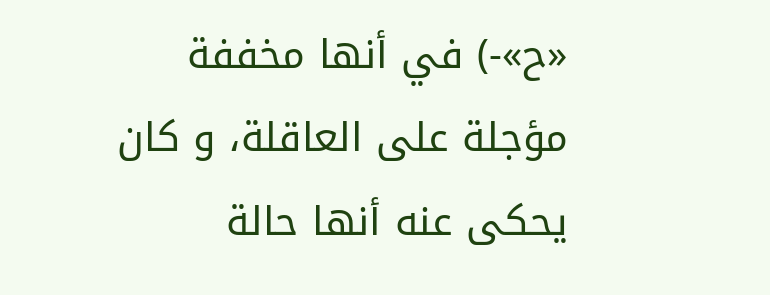«ح»-) في أنها مخففة مؤجلة على العاقلة، و كان يحكى عنه أنها حالة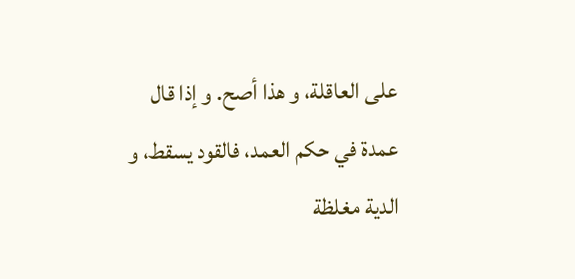على العاقلة، و هذا أصح. و إذا قال عمدة في حكم العمد، فالقود يسقط، و الدية مغلظة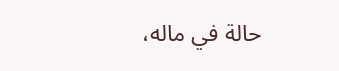حالة في ماله،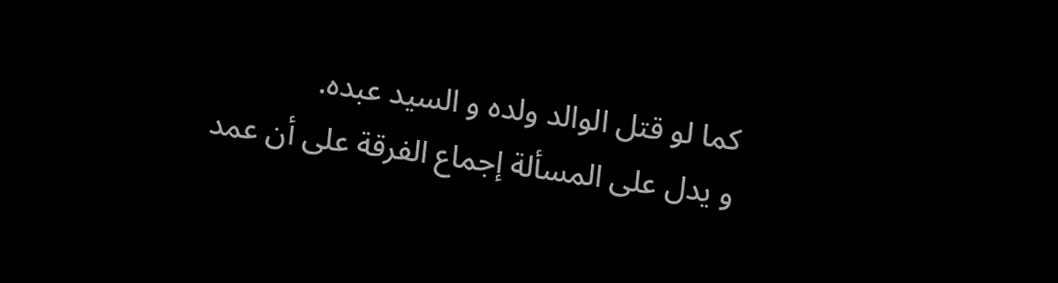كما لو قتل الوالد ولده و السيد عبده.
و يدل على المسألة إجماع الفرقة على أن عمد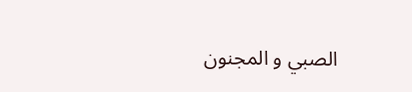الصبي و المجنون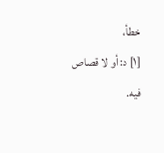خطأ،
[١] د: أو لا قصاص فيه.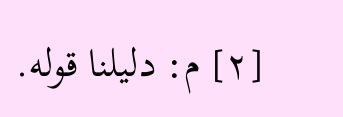[٢] م: دليلنا قوله.